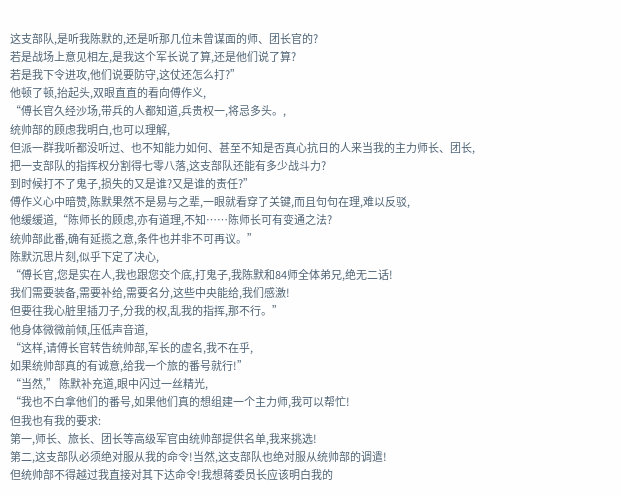这支部队,是听我陈默的,还是听那几位未曾谋面的师、团长官的?
若是战场上意见相左,是我这个军长说了算,还是他们说了算?
若是我下令进攻,他们说要防守,这仗还怎么打?”
他顿了顿,抬起头,双眼直直的看向傅作义,
“傅长官久经沙场,带兵的人都知道,兵贵权一,将忌多头。,
统帅部的顾虑我明白,也可以理解,
但派一群我听都没听过、也不知能力如何、甚至不知是否真心抗日的人来当我的主力师长、团长,
把一支部队的指挥权分割得七零八落,这支部队还能有多少战斗力?
到时候打不了鬼子,损失的又是谁?又是谁的责任?”
傅作义心中暗赞,陈默果然不是易与之辈,一眼就看穿了关键,而且句句在理,难以反驳,
他缓缓道,“陈师长的顾虑,亦有道理,不知……陈师长可有变通之法?
统帅部此番,确有延揽之意,条件也并非不可再议。”
陈默沉思片刻,似乎下定了决心,
“傅长官,您是实在人,我也跟您交个底,打鬼子,我陈默和84师全体弟兄,绝无二话!
我们需要装备,需要补给,需要名分,这些中央能给,我们感激!
但要往我心脏里插刀子,分我的权,乱我的指挥,那不行。”
他身体微微前倾,压低声音道,
“这样,请傅长官转告统帅部,军长的虚名,我不在乎,
如果统帅部真的有诚意,给我一个旅的番号就行!”
“当然,” 陈默补充道,眼中闪过一丝精光,
“我也不白拿他们的番号,如果他们真的想组建一个主力师,我可以帮忙!
但我也有我的要求:
第一,师长、旅长、团长等高级军官由统帅部提供名单,我来挑选!
第二,这支部队必须绝对服从我的命令!当然,这支部队也绝对服从统帅部的调遣!
但统帅部不得越过我直接对其下达命令!我想蒋委员长应该明白我的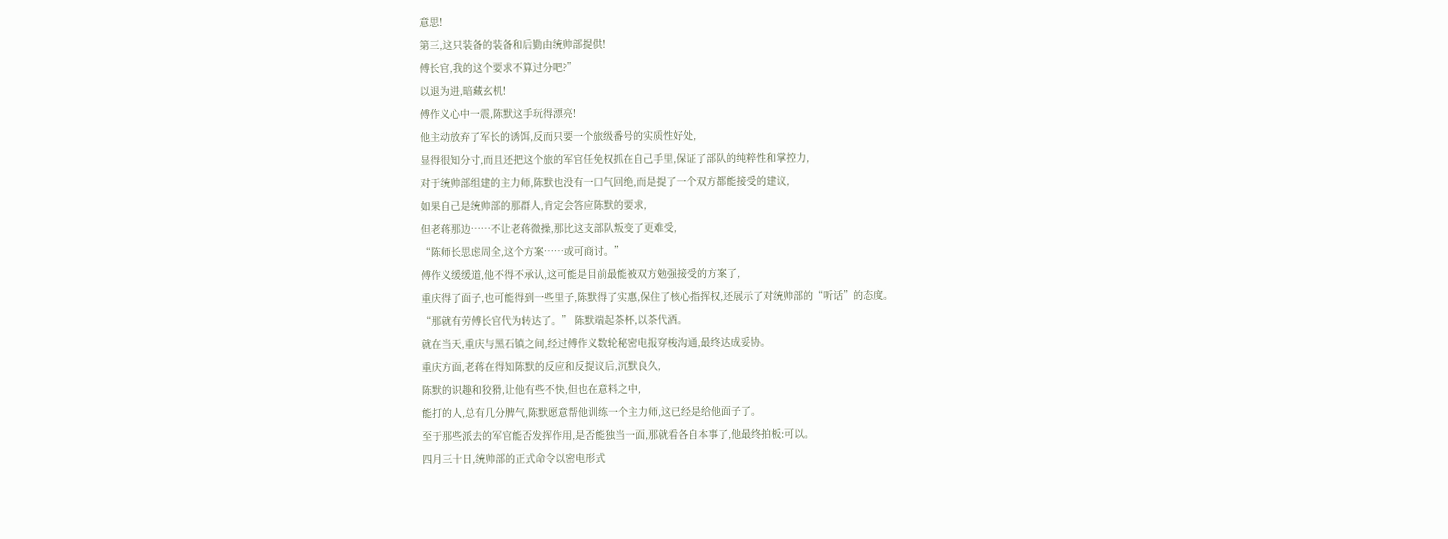意思!
第三,这只装备的装备和后勤由统帅部提供!
傅长官,我的这个要求不算过分吧?”
以退为进,暗藏玄机!
傅作义心中一震,陈默这手玩得漂亮!
他主动放弃了军长的诱饵,反而只要一个旅级番号的实质性好处,
显得很知分寸,而且还把这个旅的军官任免权抓在自己手里,保证了部队的纯粹性和掌控力,
对于统帅部组建的主力师,陈默也没有一口气回绝,而是提了一个双方都能接受的建议,
如果自己是统帅部的那群人,肯定会答应陈默的要求,
但老蒋那边……不让老蒋微操,那比这支部队叛变了更难受,
“陈师长思虑周全,这个方案……或可商讨。”
傅作义缓缓道,他不得不承认,这可能是目前最能被双方勉强接受的方案了,
重庆得了面子,也可能得到一些里子,陈默得了实惠,保住了核心指挥权,还展示了对统帅部的“听话”的态度。
“那就有劳傅长官代为转达了。” 陈默端起茶杯,以茶代酒。
就在当天,重庆与黑石镇之间,经过傅作义数轮秘密电报穿梭沟通,最终达成妥协。
重庆方面,老蒋在得知陈默的反应和反提议后,沉默良久,
陈默的识趣和狡猾,让他有些不快,但也在意料之中,
能打的人,总有几分脾气,陈默愿意帮他训练一个主力师,这已经是给他面子了。
至于那些派去的军官能否发挥作用,是否能独当一面,那就看各自本事了,他最终拍板:可以。
四月三十日,统帅部的正式命令以密电形式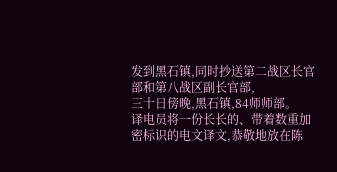发到黑石镇,同时抄送第二战区长官部和第八战区副长官部,
三十日傍晚,黑石镇,84师师部。
译电员将一份长长的、带着数重加密标识的电文译文,恭敬地放在陈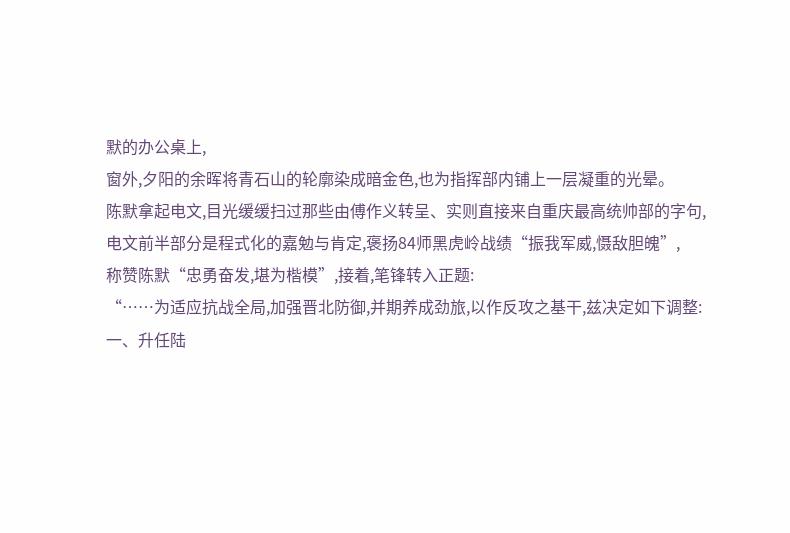默的办公桌上,
窗外,夕阳的余晖将青石山的轮廓染成暗金色,也为指挥部内铺上一层凝重的光晕。
陈默拿起电文,目光缓缓扫过那些由傅作义转呈、实则直接来自重庆最高统帅部的字句,
电文前半部分是程式化的嘉勉与肯定,褒扬84师黑虎岭战绩“振我军威,慑敌胆魄”,
称赞陈默“忠勇奋发,堪为楷模”,接着,笔锋转入正题:
“……为适应抗战全局,加强晋北防御,并期养成劲旅,以作反攻之基干,兹决定如下调整:
一、升任陆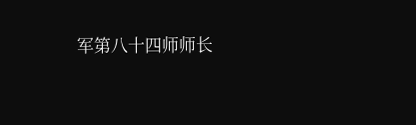军第八十四师师长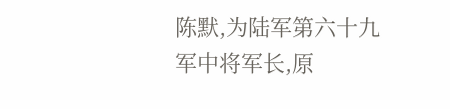陈默,为陆军第六十九军中将军长,原